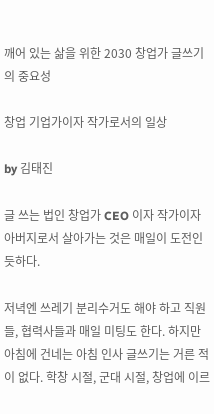깨어 있는 삶을 위한 2030 창업가 글쓰기의 중요성

창업 기업가이자 작가로서의 일상

by 김태진

글 쓰는 법인 창업가 CEO 이자 작가이자 아버지로서 살아가는 것은 매일이 도전인 듯하다.

저녁엔 쓰레기 분리수거도 해야 하고 직원들, 협력사들과 매일 미팅도 한다. 하지만 아침에 건네는 아침 인사 글쓰기는 거른 적이 없다. 학창 시절, 군대 시절, 창업에 이르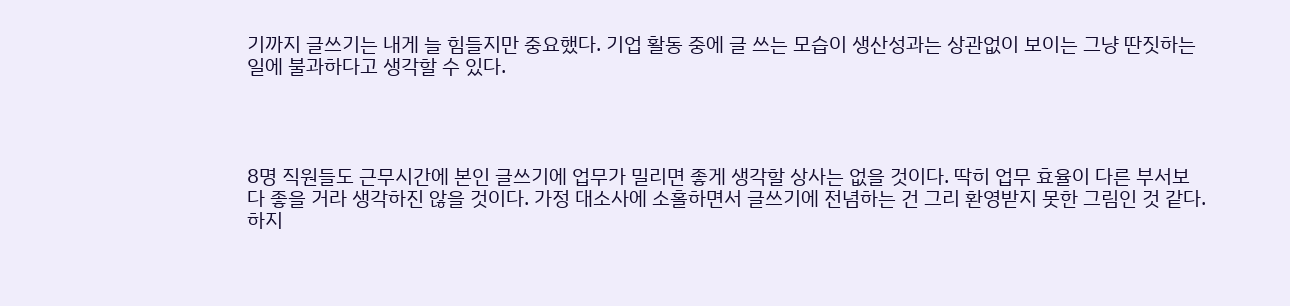기까지 글쓰기는 내게 늘 힘들지만 중요했다. 기업 활동 중에 글 쓰는 모습이 생산성과는 상관없이 보이는 그냥 딴짓하는 일에 불과하다고 생각할 수 있다.




8명 직원들도 근무시간에 본인 글쓰기에 업무가 밀리면 좋게 생각할 상사는 없을 것이다. 딱히 업무 효율이 다른 부서보다 좋을 거라 생각하진 않을 것이다. 가정 대소사에 소홀하면서 글쓰기에 전념하는 건 그리 환영받지 못한 그림인 것 같다. 하지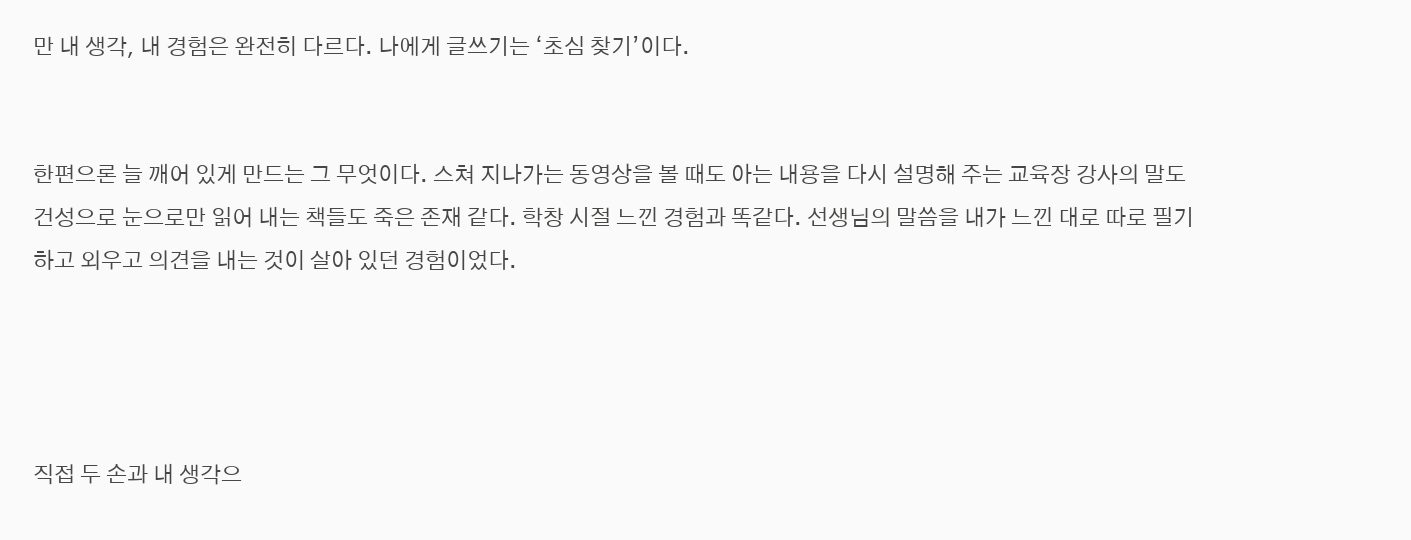만 내 생각, 내 경험은 완전히 다르다. 나에게 글쓰기는 ‘초심 찾기’이다.


한편으론 늘 깨어 있게 만드는 그 무엇이다. 스쳐 지나가는 동영상을 볼 때도 아는 내용을 다시 설명해 주는 교육장 강사의 말도 건성으로 눈으로만 읽어 내는 책들도 죽은 존재 같다. 학창 시절 느낀 경험과 똑같다. 선생님의 말씀을 내가 느낀 대로 따로 필기하고 외우고 의견을 내는 것이 살아 있던 경험이었다.




직접 두 손과 내 생각으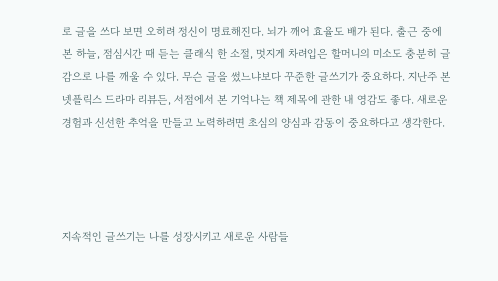로 글을 쓰다 보면 오히려 정신이 명료해진다. 뇌가 깨어 효율도 배가 된다. 출근 중에 본 하늘, 점심시간 때 듣는 클래식 한 소절, 멋지게 차려입은 할머니의 미소도 충분히 글감으로 나를 깨울 수 있다. 무슨 글을 썼느냐보다 꾸준한 글쓰기가 중요하다. 지난주 본 넷플릭스 드라마 리뷰든, 서점에서 본 기억나는 책 제목에 관한 내 영감도 좋다. 새로운 경험과 신선한 추억을 만들고 노력하려면 초심의 양심과 감동이 중요하다고 생각한다.




지속적인 글쓰기는 나를 성장시키고 새로운 사람들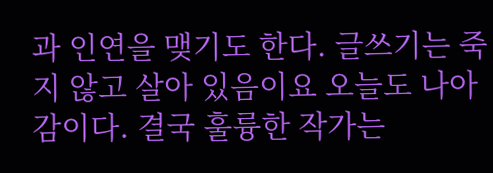과 인연을 맺기도 한다. 글쓰기는 죽지 않고 살아 있음이요 오늘도 나아감이다. 결국 훌륭한 작가는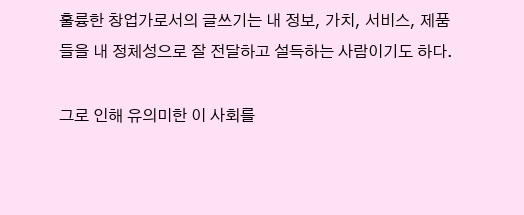훌륭한 창업가로서의 글쓰기는 내 정보, 가치, 서비스, 제품들을 내 정체성으로 잘 전달하고 설득하는 사람이기도 하다.

그로 인해 유의미한 이 사회를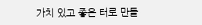가치 있고 좋은 터로 만들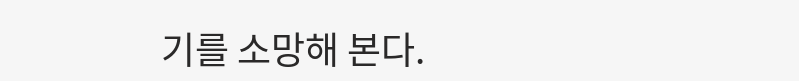기를 소망해 본다.